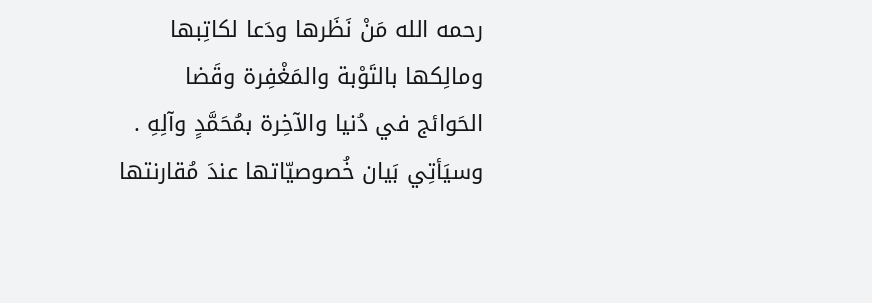رحمه الله مَنْ نَظَرها ودَعا لكاتِبها ومالِكها بالتَوْبة والمَغْفِرة وقَضا الحَوائج في دُنيا والآخِرة بمُحَمَّدٍ وآلِهِ .
وسيَأتِي بَيان خُصوصيّاتها عندَ مُقارنتها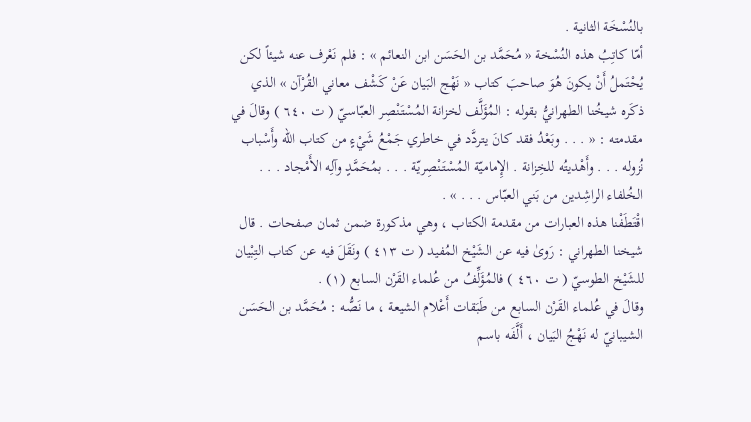بالنُسْخَة الثانية .
أمّا كاتِبُ هذه النُسْخة « مُحَمَّد بن الحَسَن ابن النعائم » : فلم نَعْرف عنه شيئاً لكن يُحْتَملُ أَنْ يكونَ هُوَ صاحبَ كتاب « نَهْج البَيان عَنْ كَشْف معاني القُرْآن » الذي ذكَره شيخُنا الطهرانيُّ بقوله : المُؤَلَّف لخزانة المُسْتَنْصِر العبّاسيّ ( ت ٦٤٠ ) وقالَ في مقدمته : « . . . وبَعْدُ فقد كانَ يتردَّد في خاطري جَمْعُ شَيْءٍ من كتاب الله وأَسْباب نُزوله . . . وأَهْديتُه للخِزانة . الإِماميّة المُسْتَنْصِريّة . . . بمُحَمَّدٍ وآلِه الأَمْجاد . . . الخُلفاء الراشِدين من بَني العبّاس . . . » .
اقْتَطَفْنا هذه العبارات من مقدمة الكتاب ، وهي مذكورة ضمن ثمان صفحات . قال شيخنا الطهراني : رَوىٰ فيه عن الشَيْخ المُفيد ( ت ٤١٣ ) ونَقَلَ فيه عن كتاب التِبْيان للشَيْخ الطوسيّ ( ت ٤٦٠ ) فالمُؤَلِّفُ من عُلماء القَرْن السابع (١) .
وقالَ في عُلماء القَرْن السابع من طَبَقات أَعْلام الشيعة ، ما نَصُّه : مُحَمَّد بن الحَسَن الشيبانيّ له نَهْجُ البَيان ، أَلَّفَه باسم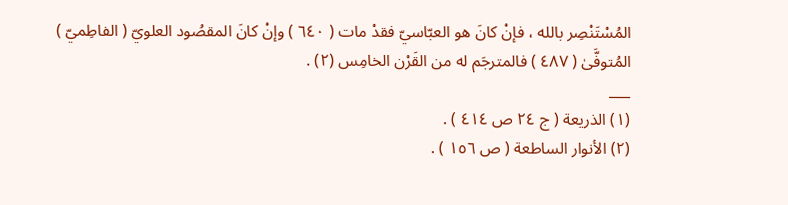المُسْتَنْصِر بالله ، فإنْ كانَ هو العبّاسيّ فقدْ مات ( ٦٤٠ ) وإنْ كانَ المقصُود العلويّ ( الفاطِميّ ) المُتوفَّىٰ ( ٤٨٧ ) فالمترجَم له من القَرْن الخامِس (٢) .
___
(١) الذريعة ( ج ٢٤ ص ٤١٤ ) .
(٢) الأنوار الساطعة ( ص ١٥٦ ) .